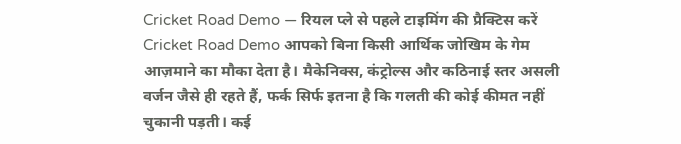Cricket Road Demo — रियल प्ले से पहले टाइमिंग की प्रैक्टिस करें
Cricket Road Demo आपको बिना किसी आर्थिक जोखिम के गेम आज़माने का मौका देता है। मैकेनिक्स, कंट्रोल्स और कठिनाई स्तर असली वर्जन जैसे ही रहते हैं, फर्क सिर्फ इतना है कि गलती की कोई कीमत नहीं चुकानी पड़ती। कई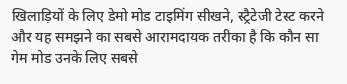खिलाड़ियों के लिए डेमो मोड टाइमिंग सीखने, स्ट्रैटेजी टेस्ट करने और यह समझने का सबसे आरामदायक तरीका है कि कौन सा गेम मोड उनके लिए सबसे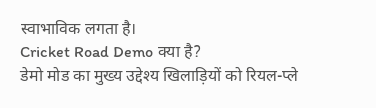स्वाभाविक लगता है।
Cricket Road Demo क्या है?
डेमो मोड का मुख्य उद्देश्य खिलाड़ियों को रियल-प्ले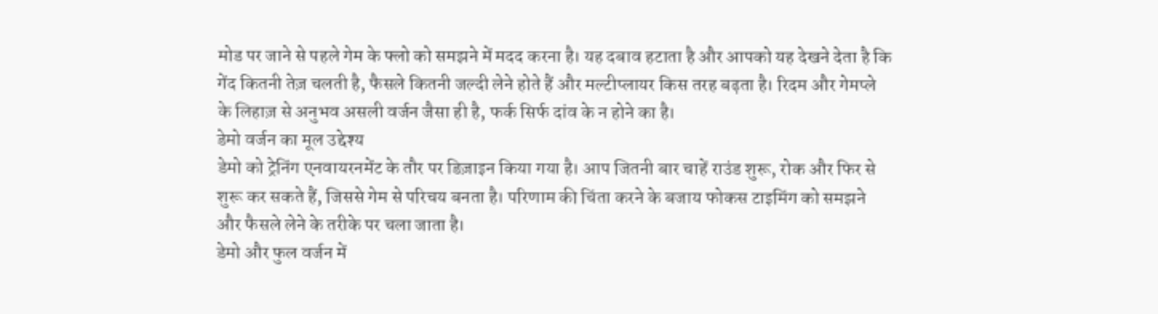मोड पर जाने से पहले गेम के फ्लो को समझने में मदद करना है। यह दबाव हटाता है और आपको यह देखने देता है कि गेंद कितनी तेज़ चलती है, फैसले कितनी जल्दी लेने होते हैं और मल्टीप्लायर किस तरह बढ़ता है। रिदम और गेमप्ले के लिहाज़ से अनुभव असली वर्जन जैसा ही है, फर्क सिर्फ दांव के न होने का है।
डेमो वर्जन का मूल उद्देश्य
डेमो को ट्रेनिंग एनवायरनमेंट के तौर पर डिज़ाइन किया गया है। आप जितनी बार चाहें राउंड शुरू, रोक और फिर से शुरू कर सकते हैं, जिससे गेम से परिचय बनता है। परिणाम की चिंता करने के बजाय फोकस टाइमिंग को समझने और फैसले लेने के तरीके पर चला जाता है।
डेमो और फुल वर्जन में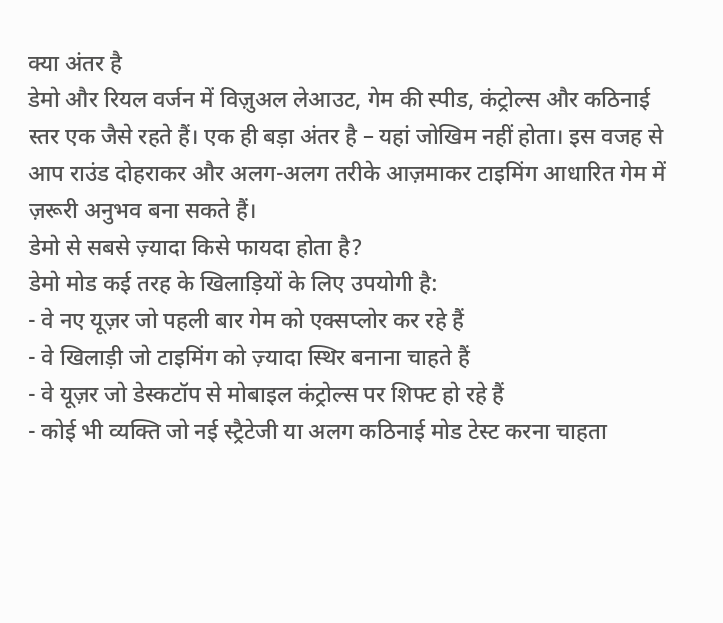क्या अंतर है
डेमो और रियल वर्जन में विज़ुअल लेआउट, गेम की स्पीड, कंट्रोल्स और कठिनाई स्तर एक जैसे रहते हैं। एक ही बड़ा अंतर है – यहां जोखिम नहीं होता। इस वजह से आप राउंड दोहराकर और अलग-अलग तरीके आज़माकर टाइमिंग आधारित गेम में ज़रूरी अनुभव बना सकते हैं।
डेमो से सबसे ज़्यादा किसे फायदा होता है?
डेमो मोड कई तरह के खिलाड़ियों के लिए उपयोगी है:
- वे नए यूज़र जो पहली बार गेम को एक्सप्लोर कर रहे हैं
- वे खिलाड़ी जो टाइमिंग को ज़्यादा स्थिर बनाना चाहते हैं
- वे यूज़र जो डेस्कटॉप से मोबाइल कंट्रोल्स पर शिफ्ट हो रहे हैं
- कोई भी व्यक्ति जो नई स्ट्रैटेजी या अलग कठिनाई मोड टेस्ट करना चाहता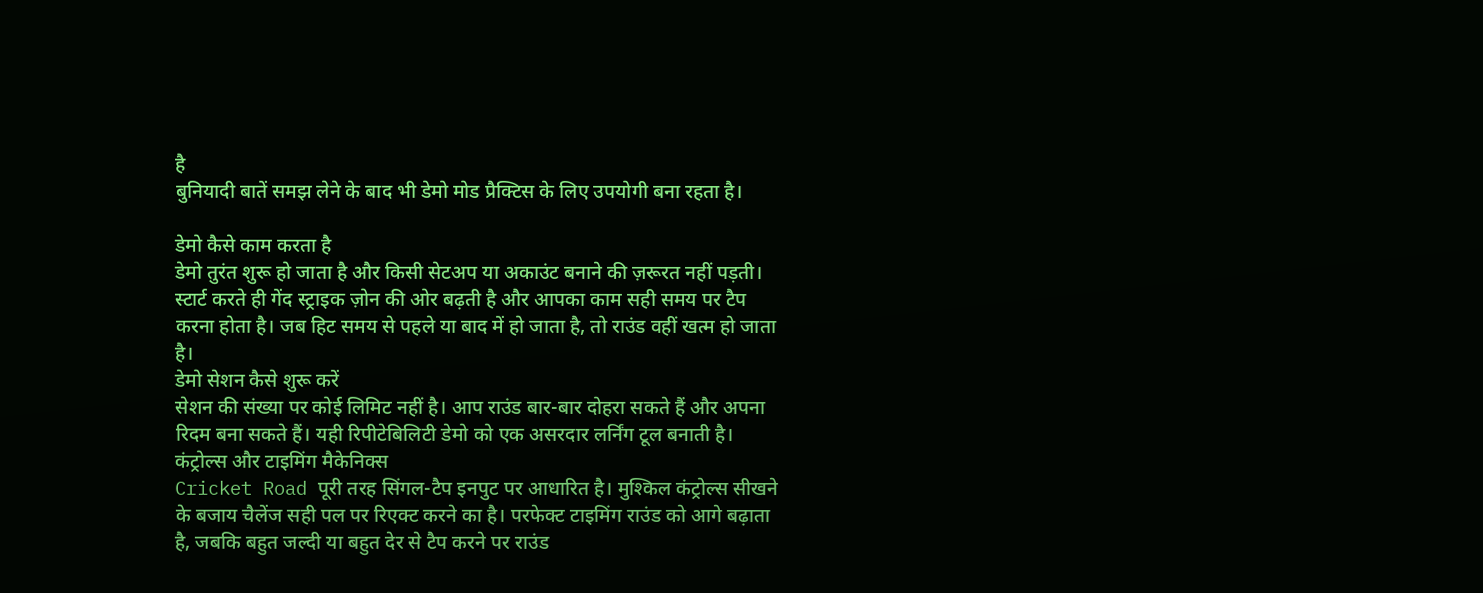है
बुनियादी बातें समझ लेने के बाद भी डेमो मोड प्रैक्टिस के लिए उपयोगी बना रहता है।

डेमो कैसे काम करता है
डेमो तुरंत शुरू हो जाता है और किसी सेटअप या अकाउंट बनाने की ज़रूरत नहीं पड़ती। स्टार्ट करते ही गेंद स्ट्राइक ज़ोन की ओर बढ़ती है और आपका काम सही समय पर टैप करना होता है। जब हिट समय से पहले या बाद में हो जाता है, तो राउंड वहीं खत्म हो जाता है।
डेमो सेशन कैसे शुरू करें
सेशन की संख्या पर कोई लिमिट नहीं है। आप राउंड बार-बार दोहरा सकते हैं और अपना रिदम बना सकते हैं। यही रिपीटेबिलिटी डेमो को एक असरदार लर्निंग टूल बनाती है।
कंट्रोल्स और टाइमिंग मैकेनिक्स
Cricket Road पूरी तरह सिंगल-टैप इनपुट पर आधारित है। मुश्किल कंट्रोल्स सीखने के बजाय चैलेंज सही पल पर रिएक्ट करने का है। परफेक्ट टाइमिंग राउंड को आगे बढ़ाता है, जबकि बहुत जल्दी या बहुत देर से टैप करने पर राउंड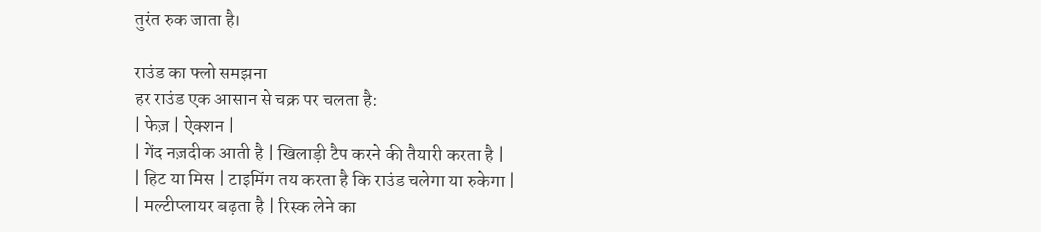तुरंत रुक जाता है।

राउंड का फ्लो समझना
हर राउंड एक आसान से चक्र पर चलता है:
| फेज़ | ऐक्शन |
| गेंद नज़दीक आती है | खिलाड़ी टैप करने की तैयारी करता है |
| हिट या मिस | टाइमिंग तय करता है कि राउंड चलेगा या रुकेगा |
| मल्टीप्लायर बढ़ता है | रिस्क लेने का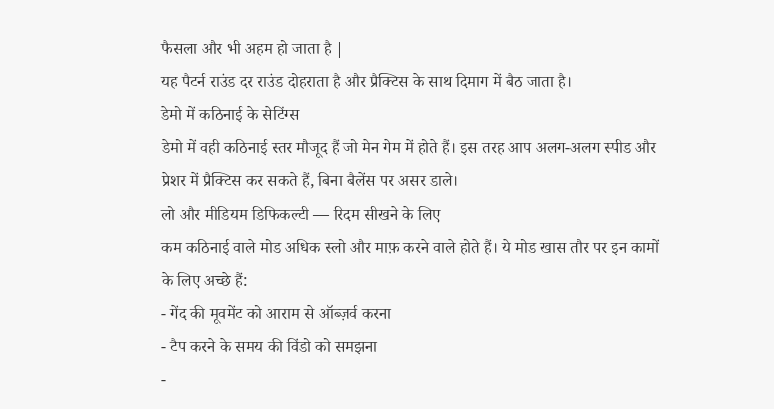फैसला और भी अहम हो जाता है |
यह पैटर्न राउंड दर राउंड दोहराता है और प्रैक्टिस के साथ दिमाग में बैठ जाता है।
डेमो में कठिनाई के सेटिंग्स
डेमो में वही कठिनाई स्तर मौजूद हैं जो मेन गेम में होते हैं। इस तरह आप अलग-अलग स्पीड और प्रेशर में प्रैक्टिस कर सकते हैं, बिना बैलेंस पर असर डाले।
लो और मीडियम डिफिकल्टी — रिदम सीखने के लिए
कम कठिनाई वाले मोड अधिक स्लो और माफ़ करने वाले होते हैं। ये मोड खास तौर पर इन कामों के लिए अच्छे हैं:
- गेंद की मूवमेंट को आराम से ऑब्ज़र्व करना
- टैप करने के समय की विंडो को समझना
-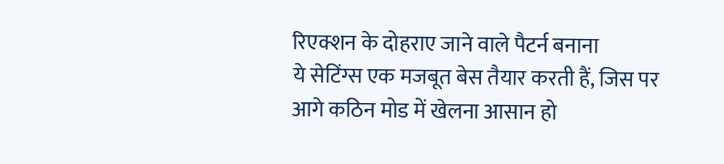रिएक्शन के दोहराए जाने वाले पैटर्न बनाना
ये सेटिंग्स एक मजबूत बेस तैयार करती हैं, जिस पर आगे कठिन मोड में खेलना आसान हो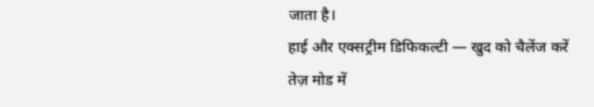जाता है।
हाई और एक्सट्रीम डिफिकल्टी — खुद को चैलेंज करें
तेज़ मोड में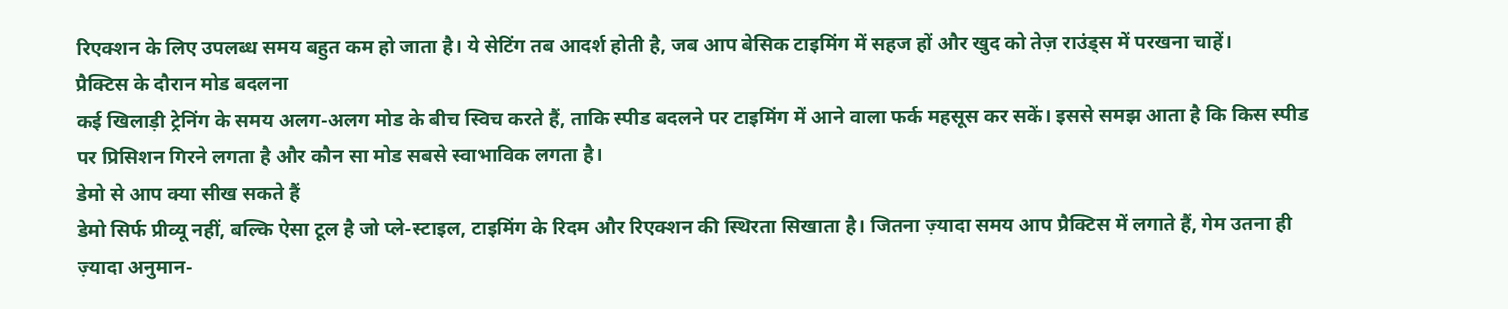रिएक्शन के लिए उपलब्ध समय बहुत कम हो जाता है। ये सेटिंग तब आदर्श होती है, जब आप बेसिक टाइमिंग में सहज हों और खुद को तेज़ राउंड्स में परखना चाहें।
प्रैक्टिस के दौरान मोड बदलना
कई खिलाड़ी ट्रेनिंग के समय अलग-अलग मोड के बीच स्विच करते हैं, ताकि स्पीड बदलने पर टाइमिंग में आने वाला फर्क महसूस कर सकें। इससे समझ आता है कि किस स्पीड पर प्रिसिशन गिरने लगता है और कौन सा मोड सबसे स्वाभाविक लगता है।
डेमो से आप क्या सीख सकते हैं
डेमो सिर्फ प्रीव्यू नहीं, बल्कि ऐसा टूल है जो प्ले-स्टाइल, टाइमिंग के रिदम और रिएक्शन की स्थिरता सिखाता है। जितना ज़्यादा समय आप प्रैक्टिस में लगाते हैं, गेम उतना ही ज़्यादा अनुमान-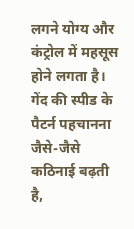लगने योग्य और कंट्रोल में महसूस होने लगता है।
गेंद की स्पीड के पैटर्न पहचानना
जैसे-जैसे कठिनाई बढ़ती है,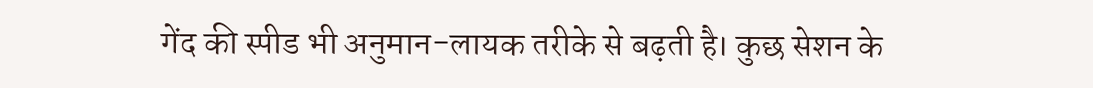गेंद की स्पीड भी अनुमान-लायक तरीके से बढ़ती है। कुछ सेशन के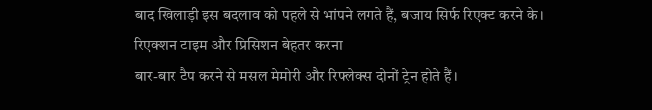बाद खिलाड़ी इस बदलाव को पहले से भांपने लगते हैं, बजाय सिर्फ रिएक्ट करने के।
रिएक्शन टाइम और प्रिसिशन बेहतर करना
बार-बार टैप करने से मसल मेमोरी और रिफ्लेक्स दोनों ट्रेन होते हैं।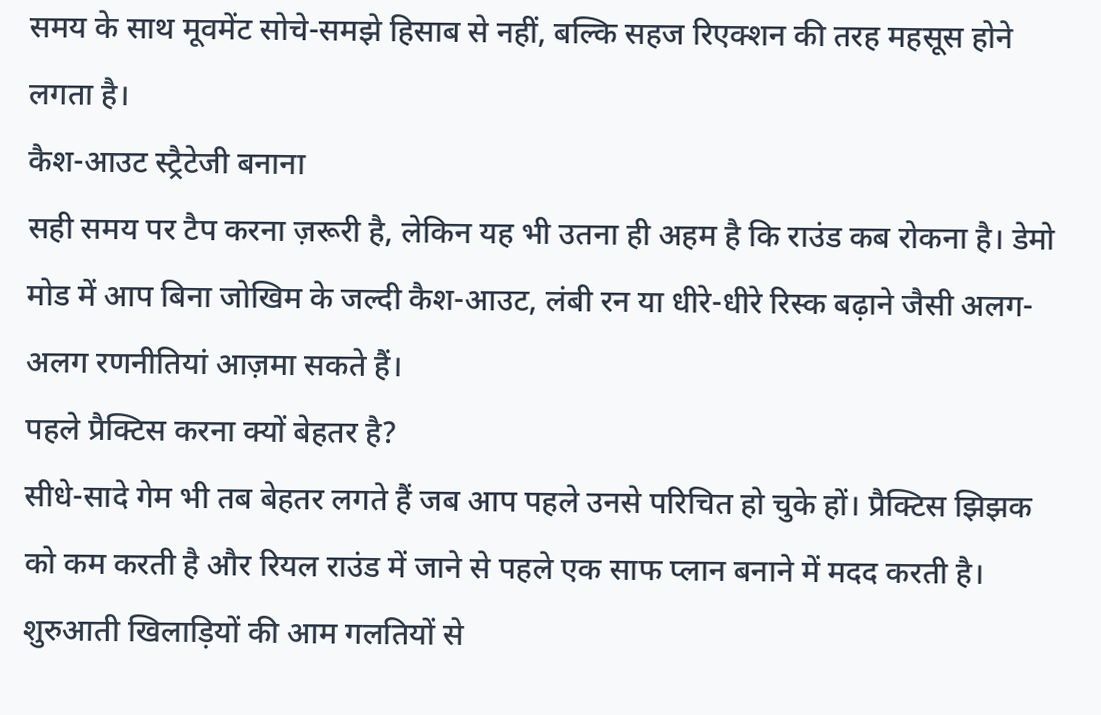समय के साथ मूवमेंट सोचे-समझे हिसाब से नहीं, बल्कि सहज रिएक्शन की तरह महसूस होने लगता है।
कैश-आउट स्ट्रैटेजी बनाना
सही समय पर टैप करना ज़रूरी है, लेकिन यह भी उतना ही अहम है कि राउंड कब रोकना है। डेमो मोड में आप बिना जोखिम के जल्दी कैश-आउट, लंबी रन या धीरे-धीरे रिस्क बढ़ाने जैसी अलग-अलग रणनीतियां आज़मा सकते हैं।
पहले प्रैक्टिस करना क्यों बेहतर है?
सीधे-सादे गेम भी तब बेहतर लगते हैं जब आप पहले उनसे परिचित हो चुके हों। प्रैक्टिस झिझक को कम करती है और रियल राउंड में जाने से पहले एक साफ प्लान बनाने में मदद करती है।
शुरुआती खिलाड़ियों की आम गलतियों से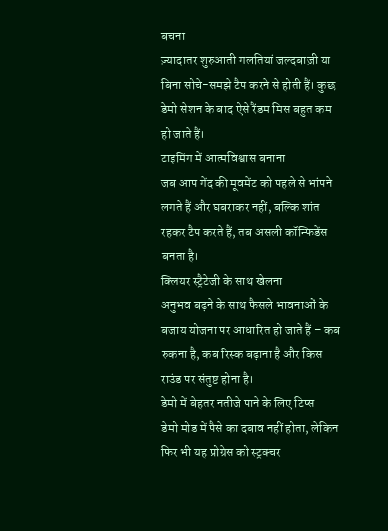बचना
ज़्यादातर शुरुआती गलतियां जल्दबाज़ी या बिना सोचे-समझे टैप करने से होती हैं। कुछ डेमो सेशन के बाद ऐसे रैंडम मिस बहुत कम हो जाते हैं।
टाइमिंग में आत्मविश्वास बनाना
जब आप गेंद की मूवमेंट को पहले से भांपने लगते हैं और घबराकर नहीं, बल्कि शांत रहकर टैप करते हैं, तब असली कॉन्फिडेंस बनता है।
क्लियर स्ट्रैटेजी के साथ खेलना
अनुभव बढ़ने के साथ फैसले भावनाओं के बजाय योजना पर आधारित हो जाते हैं – कब रुकना है, कब रिस्क बढ़ाना है और किस राउंड पर संतुष्ट होना है।
डेमो में बेहतर नतीजे पाने के लिए टिप्स
डेमो मोड में पैसे का दबाव नहीं होता, लेकिन फिर भी यह प्रोग्रेस को स्ट्रक्चर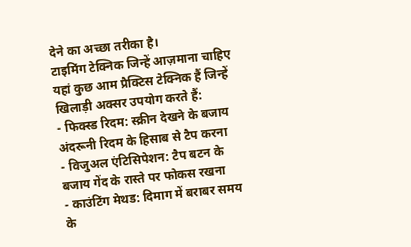देने का अच्छा तरीका है।
टाइमिंग टेक्निक जिन्हें आज़माना चाहिए
यहां कुछ आम प्रैक्टिस टेक्निक हैं जिन्हें खिलाड़ी अक्सर उपयोग करते हैं:
- फिक्स्ड रिदम: स्क्रीन देखने के बजाय अंदरूनी रिदम के हिसाब से टैप करना
- विजुअल एंटिसिपेशन: टैप बटन के बजाय गेंद के रास्ते पर फोकस रखना
- काउंटिंग मेथड: दिमाग में बराबर समय के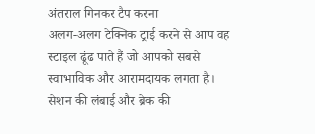अंतराल गिनकर टैप करना
अलग-अलग टेक्निक ट्राई करने से आप वह स्टाइल ढूंढ पाते हैं जो आपको सबसे स्वाभाविक और आरामदायक लगता है।
सेशन की लंबाई और ब्रेक की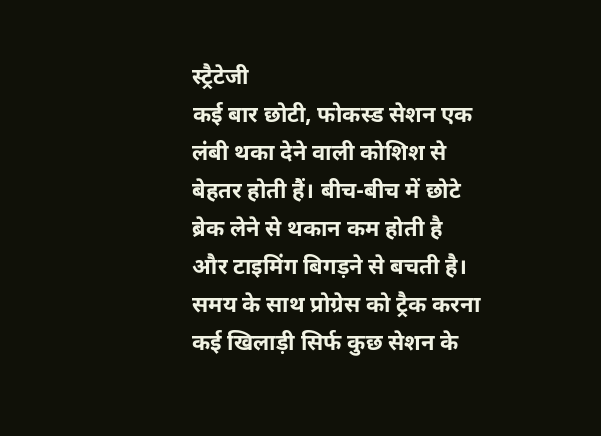स्ट्रैटेजी
कई बार छोटी, फोकस्ड सेशन एक लंबी थका देने वाली कोशिश से बेहतर होती हैं। बीच-बीच में छोटे ब्रेक लेने से थकान कम होती है और टाइमिंग बिगड़ने से बचती है।
समय के साथ प्रोग्रेस को ट्रैक करना
कई खिलाड़ी सिर्फ कुछ सेशन के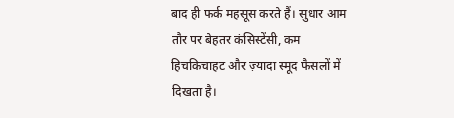बाद ही फर्क महसूस करते हैं। सुधार आम तौर पर बेहतर कंसिस्टेंसी, कम हिचकिचाहट और ज़्यादा स्मूद फैसलों में दिखता है।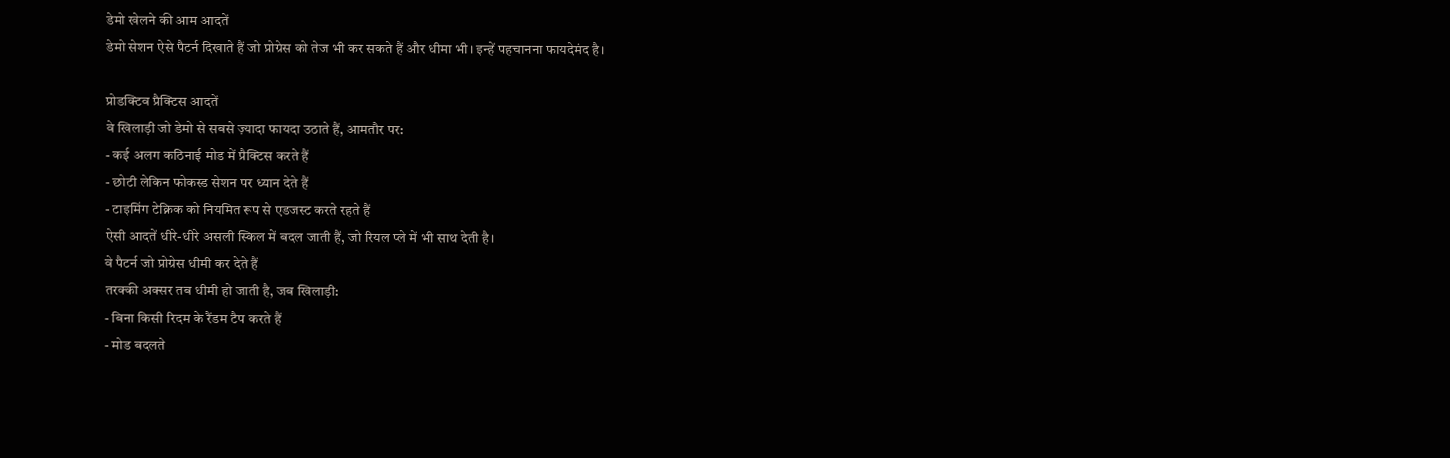डेमो खेलने की आम आदतें
डेमो सेशन ऐसे पैटर्न दिखाते हैं जो प्रोग्रेस को तेज भी कर सकते हैं और धीमा भी। इन्हें पहचानना फायदेमंद है।

प्रोडक्टिव प्रैक्टिस आदतें
वे खिलाड़ी जो डेमो से सबसे ज़्यादा फायदा उठाते हैं, आमतौर पर:
- कई अलग कठिनाई मोड में प्रैक्टिस करते हैं
- छोटी लेकिन फोकस्ड सेशन पर ध्यान देते हैं
- टाइमिंग टेक्निक को नियमित रूप से एडजस्ट करते रहते हैं
ऐसी आदतें धीरे-धीरे असली स्किल में बदल जाती हैं, जो रियल प्ले में भी साथ देती है।
वे पैटर्न जो प्रोग्रेस धीमी कर देते हैं
तरक्की अक्सर तब धीमी हो जाती है, जब खिलाड़ी:
- बिना किसी रिदम के रैंडम टैप करते हैं
- मोड बदलते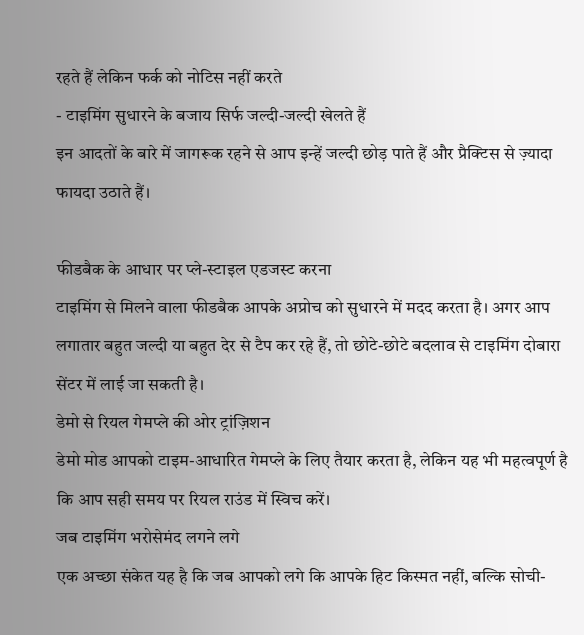रहते हैं लेकिन फर्क को नोटिस नहीं करते
- टाइमिंग सुधारने के बजाय सिर्फ जल्दी-जल्दी खेलते हैं
इन आदतों के बारे में जागरूक रहने से आप इन्हें जल्दी छोड़ पाते हैं और प्रैक्टिस से ज़्यादा फायदा उठाते हैं।

फीडबैक के आधार पर प्ले-स्टाइल एडजस्ट करना
टाइमिंग से मिलने वाला फीडबैक आपके अप्रोच को सुधारने में मदद करता है। अगर आप लगातार बहुत जल्दी या बहुत देर से टैप कर रहे हैं, तो छोटे-छोटे बदलाव से टाइमिंग दोबारा सेंटर में लाई जा सकती है।
डेमो से रियल गेमप्ले की ओर ट्रांज़िशन
डेमो मोड आपको टाइम-आधारित गेमप्ले के लिए तैयार करता है, लेकिन यह भी महत्वपूर्ण है कि आप सही समय पर रियल राउंड में स्विच करें।
जब टाइमिंग भरोसेमंद लगने लगे
एक अच्छा संकेत यह है कि जब आपको लगे कि आपके हिट किस्मत नहीं, बल्कि सोची-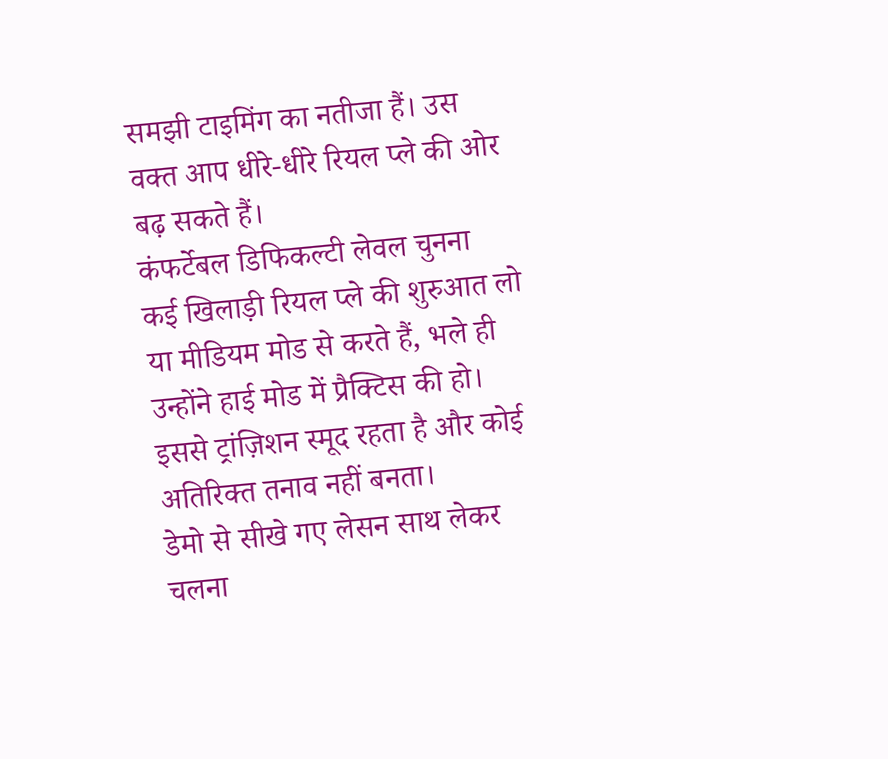समझी टाइमिंग का नतीजा हैं। उस वक्त आप धीरे-धीरे रियल प्ले की ओर बढ़ सकते हैं।
कंफर्टेबल डिफिकल्टी लेवल चुनना
कई खिलाड़ी रियल प्ले की शुरुआत लो या मीडियम मोड से करते हैं, भले ही उन्होंने हाई मोड में प्रैक्टिस की हो। इससे ट्रांज़िशन स्मूद रहता है और कोई अतिरिक्त तनाव नहीं बनता।
डेमो से सीखे गए लेसन साथ लेकर चलना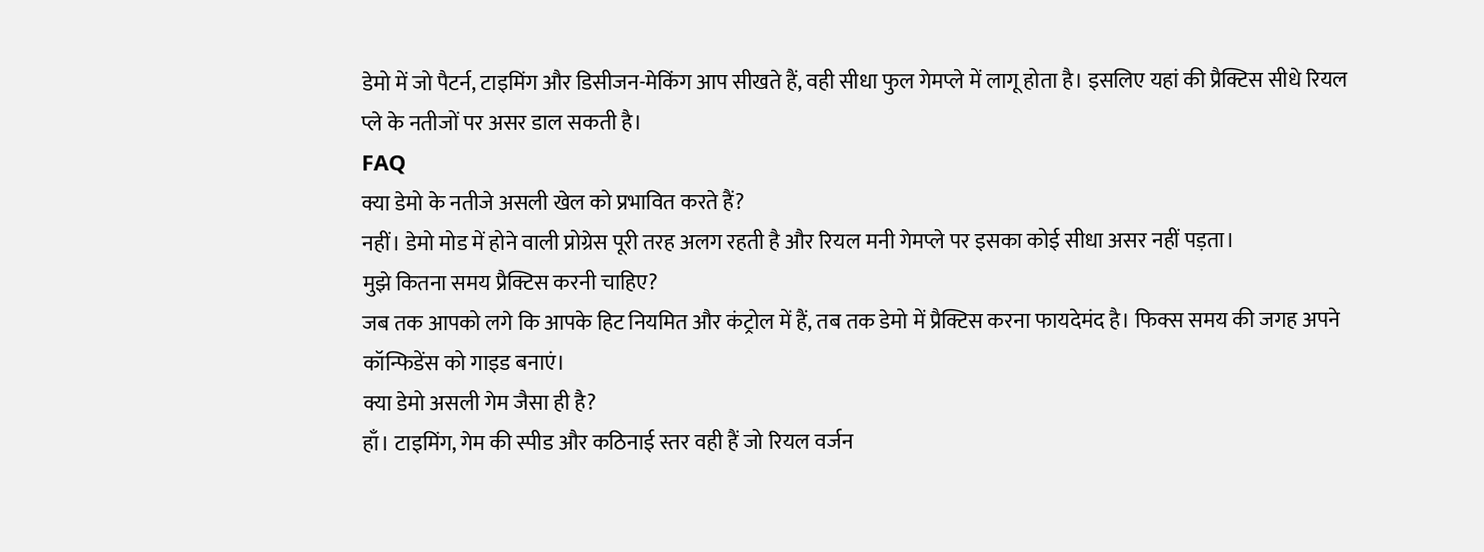डेमो में जो पैटर्न, टाइमिंग और डिसीजन-मेकिंग आप सीखते हैं, वही सीधा फुल गेमप्ले में लागू होता है। इसलिए यहां की प्रैक्टिस सीधे रियल प्ले के नतीजों पर असर डाल सकती है।
FAQ
क्या डेमो के नतीजे असली खेल को प्रभावित करते हैं?
नहीं। डेमो मोड में होने वाली प्रोग्रेस पूरी तरह अलग रहती है और रियल मनी गेमप्ले पर इसका कोई सीधा असर नहीं पड़ता।
मुझे कितना समय प्रैक्टिस करनी चाहिए?
जब तक आपको लगे कि आपके हिट नियमित और कंट्रोल में हैं, तब तक डेमो में प्रैक्टिस करना फायदेमंद है। फिक्स समय की जगह अपने कॉन्फिडेंस को गाइड बनाएं।
क्या डेमो असली गेम जैसा ही है?
हाँ। टाइमिंग, गेम की स्पीड और कठिनाई स्तर वही हैं जो रियल वर्जन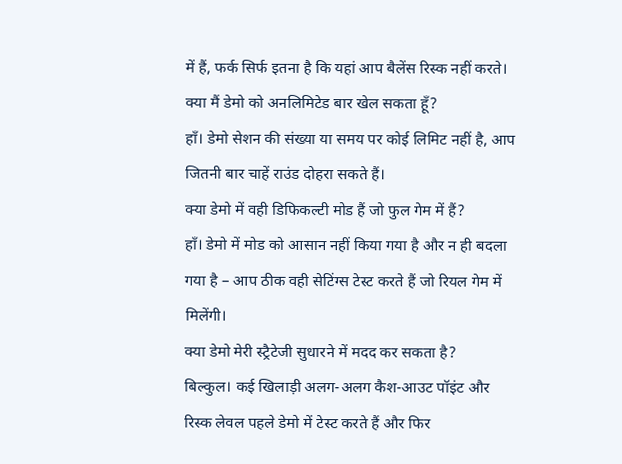में हैं, फर्क सिर्फ इतना है कि यहां आप बैलेंस रिस्क नहीं करते।
क्या मैं डेमो को अनलिमिटेड बार खेल सकता हूँ?
हाँ। डेमो सेशन की संख्या या समय पर कोई लिमिट नहीं है, आप जितनी बार चाहें राउंड दोहरा सकते हैं।
क्या डेमो में वही डिफिकल्टी मोड हैं जो फुल गेम में हैं?
हाँ। डेमो में मोड को आसान नहीं किया गया है और न ही बदला गया है – आप ठीक वही सेटिंग्स टेस्ट करते हैं जो रियल गेम में मिलेंगी।
क्या डेमो मेरी स्ट्रैटेजी सुधारने में मदद कर सकता है?
बिल्कुल। कई खिलाड़ी अलग-अलग कैश-आउट पॉइंट और रिस्क लेवल पहले डेमो में टेस्ट करते हैं और फिर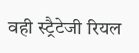वही स्ट्रैटेजी रियल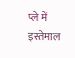प्ले में इस्तेमाल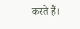करते हैं।